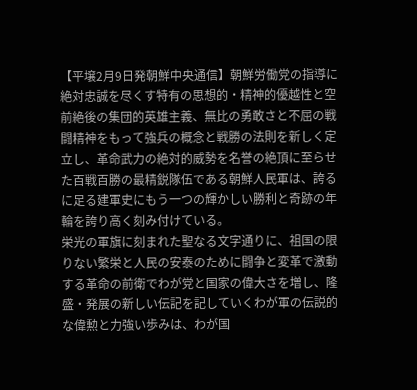【平壌2月9日発朝鮮中央通信】朝鮮労働党の指導に絶対忠誠を尽くす特有の思想的・精神的優越性と空前絶後の集団的英雄主義、無比の勇敢さと不屈の戦闘精神をもって強兵の概念と戦勝の法則を新しく定立し、革命武力の絶対的威勢を名誉の絶頂に至らせた百戦百勝の最精鋭隊伍である朝鮮人民軍は、誇るに足る建軍史にもう一つの輝かしい勝利と奇跡の年輪を誇り高く刻み付けている。
栄光の軍旗に刻まれた聖なる文字通りに、祖国の限りない繁栄と人民の安泰のために闘争と変革で激動する革命の前衛でわが党と国家の偉大さを増し、隆盛・発展の新しい伝記を記していくわが軍の伝説的な偉勲と力強い歩みは、わが国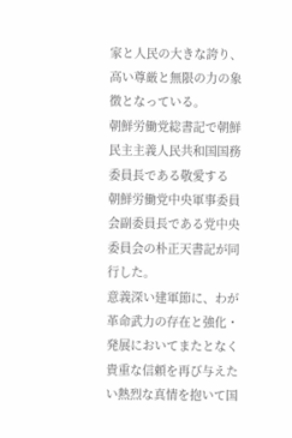家と人民の大きな誇り、高い尊厳と無限の力の象徴となっている。
朝鮮労働党総書記で朝鮮民主主義人民共和国国務委員長である敬愛する
朝鮮労働党中央軍事委員会副委員長である党中央委員会の朴正天書記が同行した。
意義深い建軍節に、わが革命武力の存在と強化・発展においてまたとなく貴重な信頼を再び与えたい熱烈な真情を抱いて国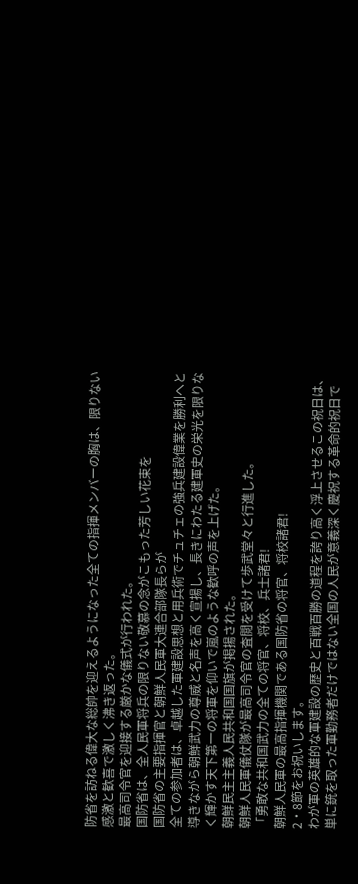防省を訪ねる偉大な総帥を迎えるようになった全ての指揮メンバーの胸は、限りない感激と歓喜で激しく沸き返った。
最高司令官を迎接する厳かな儀式が行われた。
国防省は、全人民軍将兵の限りない敬慕の念がこもった芳しい花束を
国防省の主要指揮官と朝鮮人民軍大連合部隊長らが
全ての参加者は、卓越した軍建設思想と用兵術でチュチェの強兵建設偉業を勝利へと導きながら朝鮮武力の尊威と名声を高く宣揚し、長きにわたる建軍史の栄光を限りなく輝かす天下第一の将軍を仰いで嵐のような歓呼の声を上げた。
朝鮮民主主義人民共和国国旗が掲揚された。
朝鮮人民軍儀仗隊が最高司令官の査閲を受けて歩武堂々と行進した。
「勇敢な共和国武力の全ての将官、将校、兵士諸君!
朝鮮人民軍の最高指揮機関である国防省の将官、将校諸君!
2・8節をお祝いします。
わが軍の英雄的な軍建設の歴史と百戦百勝の道程を誇り高く浮上させるこの祝日は、単に銃を取った軍勤務者だけではない全国の人民が意義深く慶祝する革命的祝日で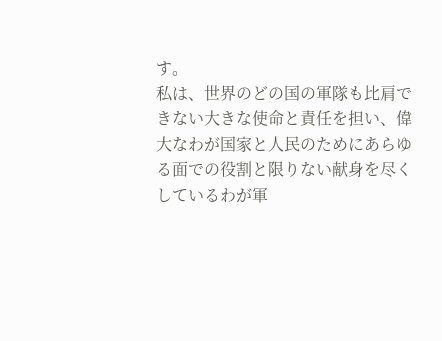す。
私は、世界のどの国の軍隊も比肩できない大きな使命と責任を担い、偉大なわが国家と人民のためにあらゆる面での役割と限りない献身を尽くしているわが軍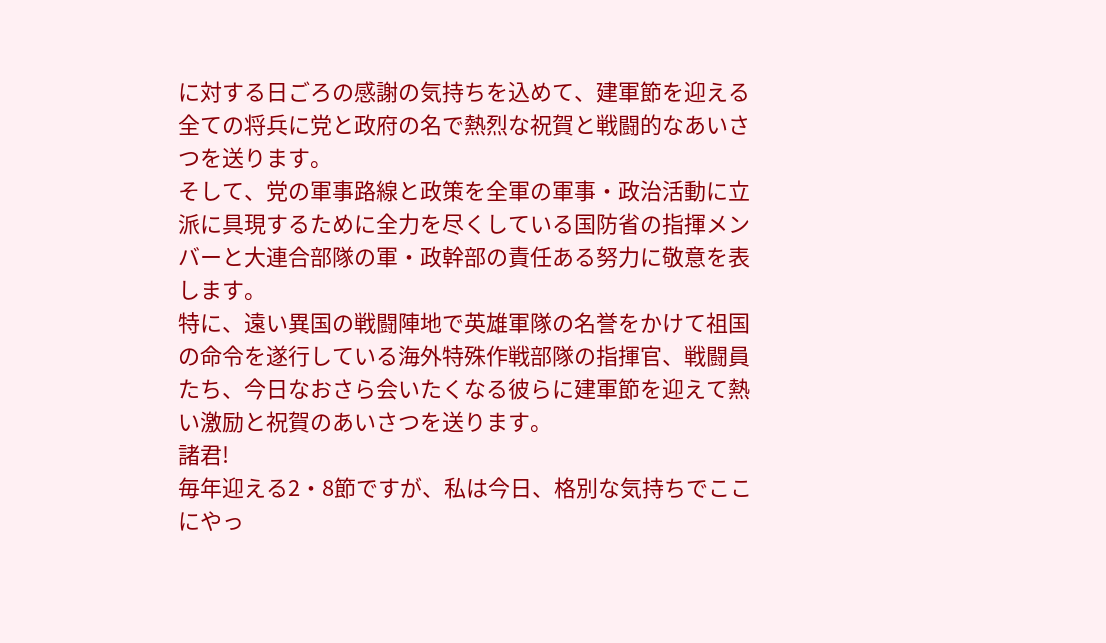に対する日ごろの感謝の気持ちを込めて、建軍節を迎える全ての将兵に党と政府の名で熱烈な祝賀と戦闘的なあいさつを送ります。
そして、党の軍事路線と政策を全軍の軍事・政治活動に立派に具現するために全力を尽くしている国防省の指揮メンバーと大連合部隊の軍・政幹部の責任ある努力に敬意を表します。
特に、遠い異国の戦闘陣地で英雄軍隊の名誉をかけて祖国の命令を遂行している海外特殊作戦部隊の指揮官、戦闘員たち、今日なおさら会いたくなる彼らに建軍節を迎えて熱い激励と祝賀のあいさつを送ります。
諸君!
毎年迎える2・8節ですが、私は今日、格別な気持ちでここにやっ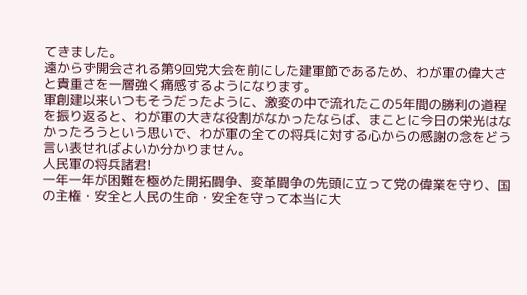てきました。
遠からず開会される第9回党大会を前にした建軍節であるため、わが軍の偉大さと貴重さを一層強く痛感するようになります。
軍創建以来いつもそうだったように、激変の中で流れたこの5年間の勝利の道程を振り返ると、わが軍の大きな役割がなかったならば、まことに今日の栄光はなかったろうという思いで、わが軍の全ての将兵に対する心からの感謝の念をどう言い表せればよいか分かりません。
人民軍の将兵諸君!
一年一年が困難を極めた開拓闘争、変革闘争の先頭に立って党の偉業を守り、国の主権・安全と人民の生命・安全を守って本当に大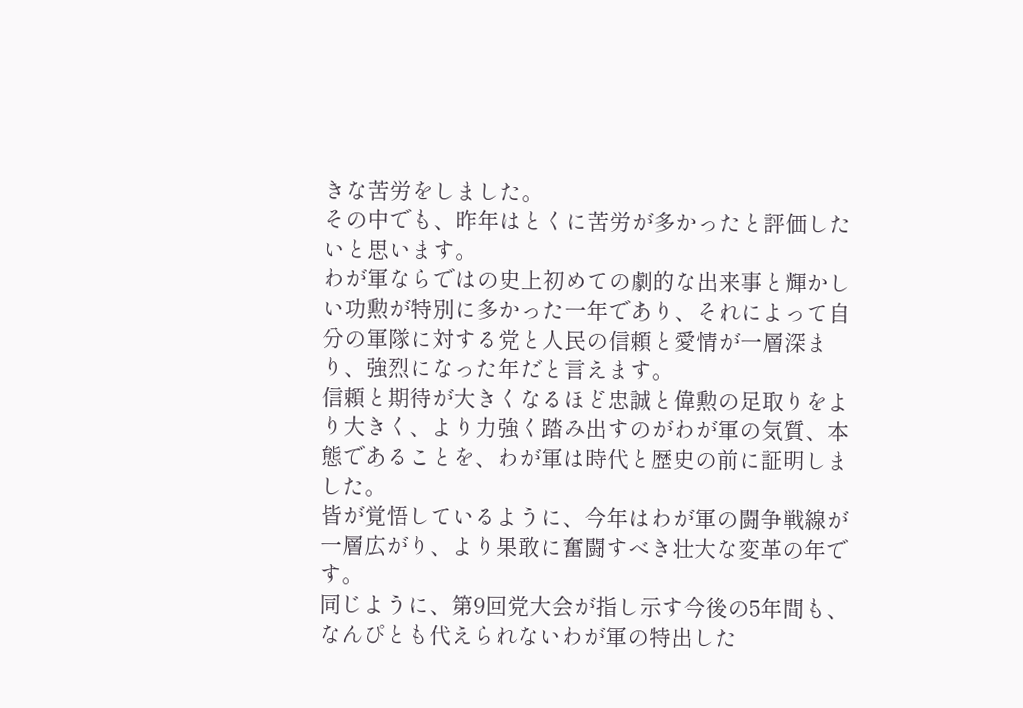きな苦労をしました。
その中でも、昨年はとくに苦労が多かったと評価したいと思います。
わが軍ならではの史上初めての劇的な出来事と輝かしい功勲が特別に多かった一年であり、それによって自分の軍隊に対する党と人民の信頼と愛情が一層深まり、強烈になった年だと言えます。
信頼と期待が大きくなるほど忠誠と偉勲の足取りをより大きく、より力強く踏み出すのがわが軍の気質、本態であることを、わが軍は時代と歴史の前に証明しました。
皆が覚悟しているように、今年はわが軍の闘争戦線が一層広がり、より果敢に奮闘すべき壮大な変革の年です。
同じように、第9回党大会が指し示す今後の5年間も、なんぴとも代えられないわが軍の特出した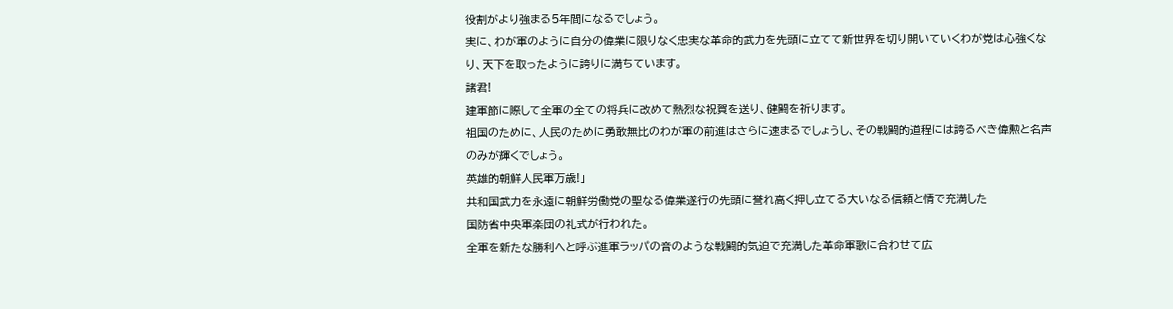役割がより強まる5年間になるでしょう。
実に、わが軍のように自分の偉業に限りなく忠実な革命的武力を先頭に立てて新世界を切り開いていくわが党は心強くなり、天下を取ったように誇りに満ちています。
諸君!
建軍節に際して全軍の全ての将兵に改めて熱烈な祝賀を送り、健闘を祈ります。
祖国のために、人民のために勇敢無比のわが軍の前進はさらに速まるでしょうし、その戦闘的道程には誇るべき偉勲と名声のみが輝くでしょう。
英雄的朝鮮人民軍万歳!」
共和国武力を永遠に朝鮮労働党の聖なる偉業遂行の先頭に誉れ高く押し立てる大いなる信頼と情で充満した
国防省中央軍楽団の礼式が行われた。
全軍を新たな勝利へと呼ぶ進軍ラッパの音のような戦闘的気迫で充満した革命軍歌に合わせて広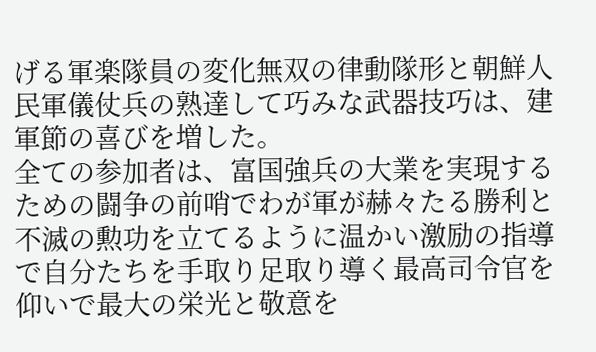げる軍楽隊員の変化無双の律動隊形と朝鮮人民軍儀仗兵の熟達して巧みな武器技巧は、建軍節の喜びを増した。
全ての参加者は、富国強兵の大業を実現するための闘争の前哨でわが軍が赫々たる勝利と不滅の勲功を立てるように温かい激励の指導で自分たちを手取り足取り導く最高司令官を仰いで最大の栄光と敬意を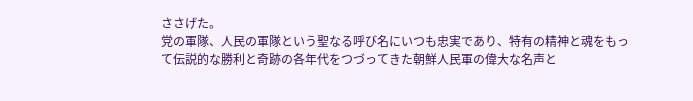ささげた。
党の軍隊、人民の軍隊という聖なる呼び名にいつも忠実であり、特有の精神と魂をもって伝説的な勝利と奇跡の各年代をつづってきた朝鮮人民軍の偉大な名声と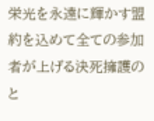栄光を永遠に輝かす盟約を込めて全ての参加者が上げる決死擁護のと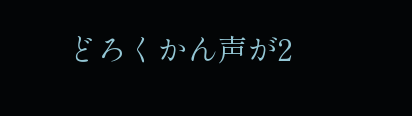どろくかん声が2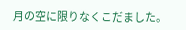月の空に限りなくこだました。